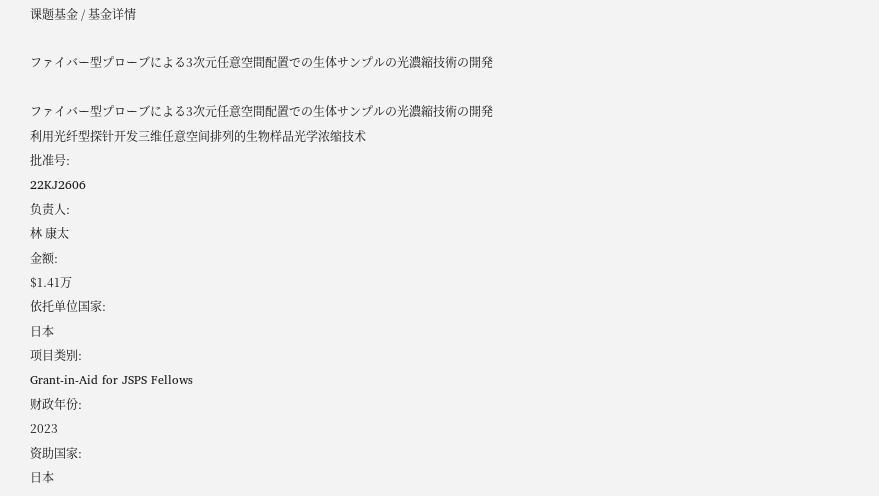课题基金 / 基金详情

ファイバー型プローブによる3次元任意空間配置での生体サンプルの光濃縮技術の開発

ファイバー型プローブによる3次元任意空間配置での生体サンプルの光濃縮技術の開発
利用光纤型探针开发三维任意空间排列的生物样品光学浓缩技术
批准号:
22KJ2606
负责人:
林 康太
金额:
$1.41万
依托单位国家:
日本
项目类别:
Grant-in-Aid for JSPS Fellows
财政年份:
2023
资助国家:
日本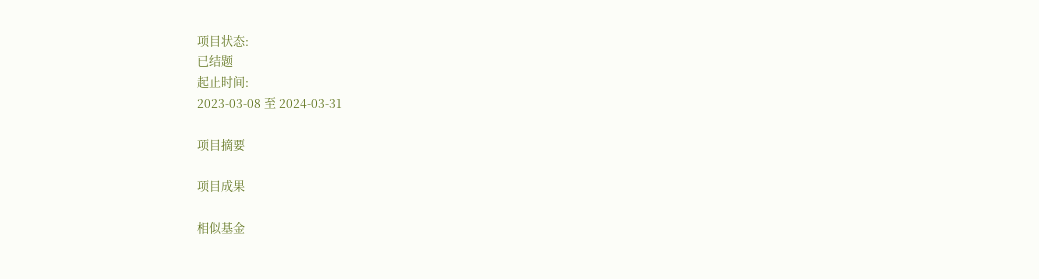项目状态:
已结题
起止时间:
2023-03-08 至 2024-03-31

项目摘要

项目成果

相似基金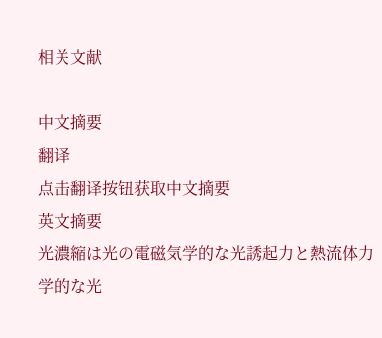相关文献

中文摘要
翻译
点击翻译按钮获取中文摘要
英文摘要
光濃縮は光の電磁気学的な光誘起力と熱流体力学的な光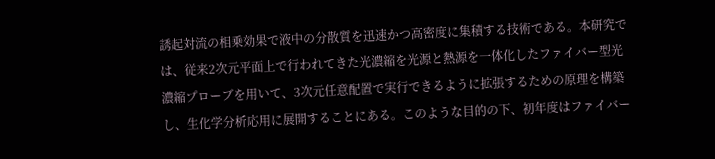誘起対流の相乗効果で液中の分散質を迅速かつ高密度に集積する技術である。本研究では、従来2次元平面上で行われてきた光濃縮を光源と熱源を一体化したファイバー型光濃縮プローブを用いて、3次元任意配置で実行できるように拡張するための原理を構築し、生化学分析応用に展開することにある。このような目的の下、初年度はファイバー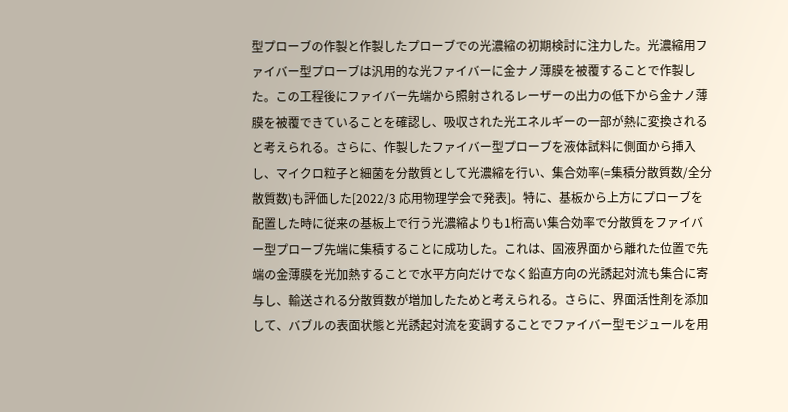型プローブの作製と作製したプローブでの光濃縮の初期検討に注力した。光濃縮用ファイバー型プローブは汎用的な光ファイバーに金ナノ薄膜を被覆することで作製した。この工程後にファイバー先端から照射されるレーザーの出力の低下から金ナノ薄膜を被覆できていることを確認し、吸収された光エネルギーの一部が熱に変換されると考えられる。さらに、作製したファイバー型プローブを液体試料に側面から挿入し、マイクロ粒子と細菌を分散質として光濃縮を行い、集合効率(=集積分散質数/全分散質数)も評価した[2022/3 応用物理学会で発表]。特に、基板から上方にプローブを配置した時に従来の基板上で行う光濃縮よりも1桁高い集合効率で分散質をファイバー型プローブ先端に集積することに成功した。これは、固液界面から離れた位置で先端の金薄膜を光加熱することで水平方向だけでなく鉛直方向の光誘起対流も集合に寄与し、輸送される分散質数が増加したためと考えられる。さらに、界面活性剤を添加して、バブルの表面状態と光誘起対流を変調することでファイバー型モジュールを用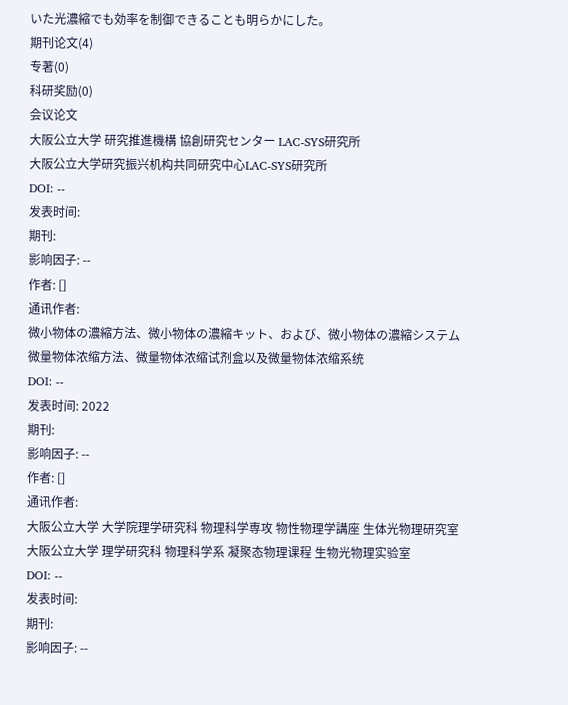いた光濃縮でも効率を制御できることも明らかにした。
期刊论文(4)
专著(0)
科研奖励(0)
会议论文
大阪公立大学 研究推進機構 協創研究センター LAC-SYS研究所
大阪公立大学研究振兴机构共同研究中心LAC-SYS研究所
DOI: --
发表时间:
期刊:
影响因子: --
作者: []
通讯作者:
微小物体の濃縮方法、微小物体の濃縮キット、および、微小物体の濃縮システム
微量物体浓缩方法、微量物体浓缩试剂盒以及微量物体浓缩系统
DOI: --
发表时间: 2022
期刊:
影响因子: --
作者: []
通讯作者:
大阪公立大学 大学院理学研究科 物理科学専攻 物性物理学講座 生体光物理研究室
大阪公立大学 理学研究科 物理科学系 凝聚态物理课程 生物光物理实验室
DOI: --
发表时间:
期刊:
影响因子: --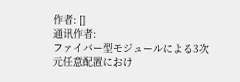作者: []
通讯作者:
ファイバー型モジュールによる3次元任意配置におけ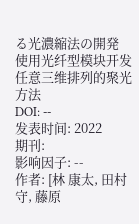る光濃縮法の開発
使用光纤型模块开发任意三维排列的聚光方法
DOI: --
发表时间: 2022
期刊:
影响因子: --
作者: [林 康太, 田村 守, 藤原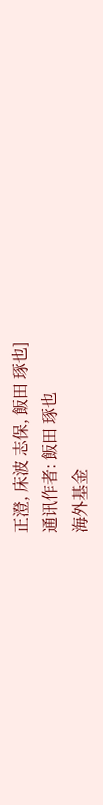正澄, 床波 志保, 飯田 琢也]
通讯作者: 飯田 琢也
海外基金